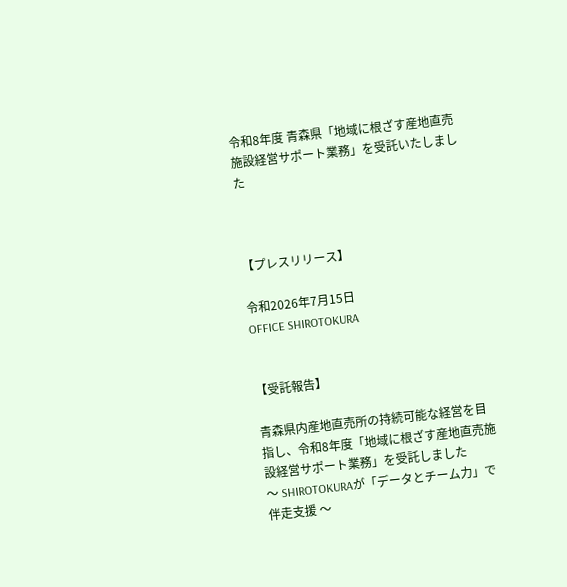令和8年度 青森県「地域に根ざす産地直売施設経営サポート業務」を受託いたしました



【プレスリリース】

令和2026年7月15日
OFFICE SHIROTOKURA


【受託報告】

青森県内産地直売所の持続可能な経営を目指し、令和8年度「地域に根ざす産地直売施設経営サポート業務」を受託しました
〜 SHIROTOKURAが「データとチーム力」で伴走支援 〜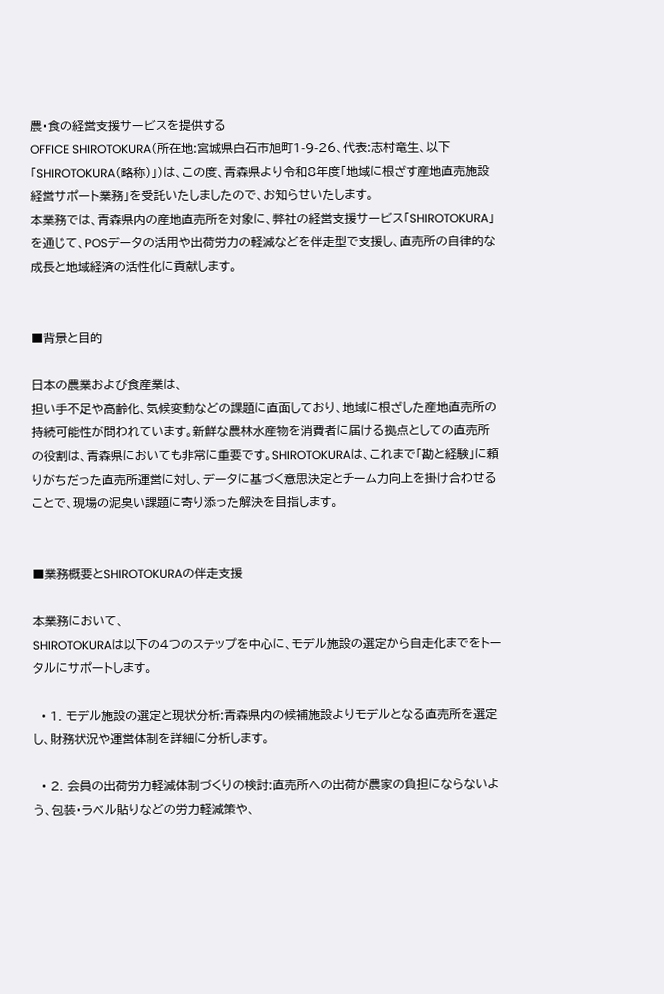農・食の経営支援サービスを提供する
OFFICE SHIROTOKURA(所在地:宮城県白石市旭町1-9-26、代表:志村竜生、以下「SHIROTOKURA(略称)」)は、この度、青森県より令和8年度「地域に根ざす産地直売施設経営サポート業務」を受託いたしましたので、お知らせいたします。
本業務では、青森県内の産地直売所を対象に、弊社の経営支援サービス「SHIROTOKURA」を通じて、POSデータの活用や出荷労力の軽減などを伴走型で支援し、直売所の自律的な成長と地域経済の活性化に貢献します。


■背景と目的

日本の農業および食産業は、
担い手不足や高齢化、気候変動などの課題に直面しており、地域に根ざした産地直売所の持続可能性が問われています。新鮮な農林水産物を消費者に届ける拠点としての直売所の役割は、青森県においても非常に重要です。SHIROTOKURAは、これまで「勘と経験」に頼りがちだった直売所運営に対し、データに基づく意思決定とチーム力向上を掛け合わせることで、現場の泥臭い課題に寄り添った解決を目指します。


■業務概要とSHIROTOKURAの伴走支援

本業務において、
SHIROTOKURAは以下の4つのステップを中心に、モデル施設の選定から自走化までをトータルにサポートします。

  • 1. モデル施設の選定と現状分析:青森県内の候補施設よりモデルとなる直売所を選定し、財務状況や運営体制を詳細に分析します。

  • 2. 会員の出荷労力軽減体制づくりの検討:直売所への出荷が農家の負担にならないよう、包装・ラベル貼りなどの労力軽減策や、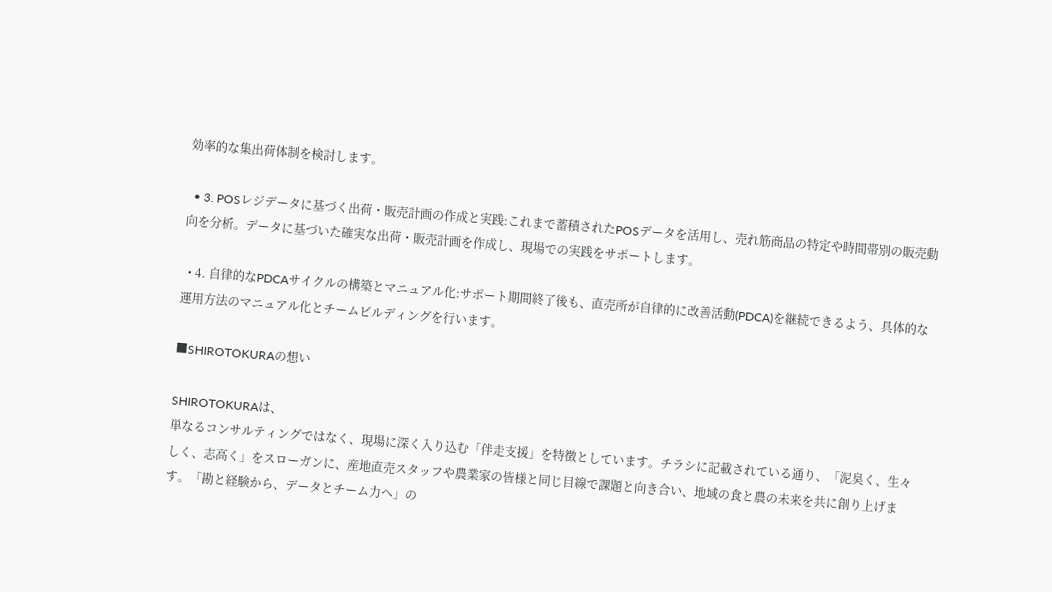効率的な集出荷体制を検討します。

  • 3. POSレジデータに基づく出荷・販売計画の作成と実践:これまで蓄積されたPOSデータを活用し、売れ筋商品の特定や時間帯別の販売動向を分析。データに基づいた確実な出荷・販売計画を作成し、現場での実践をサポートします。

  • 4. 自律的なPDCAサイクルの構築とマニュアル化:サポート期間終了後も、直売所が自律的に改善活動(PDCA)を継続できるよう、具体的な運用方法のマニュアル化とチームビルディングを行います。

■SHIROTOKURAの想い

SHIROTOKURAは、
単なるコンサルティングではなく、現場に深く入り込む「伴走支援」を特徴としています。チラシに記載されている通り、「泥臭く、生々しく、志高く」をスローガンに、産地直売スタッフや農業家の皆様と同じ目線で課題と向き合い、地域の食と農の未来を共に創り上げます。「勘と経験から、データとチーム力へ」の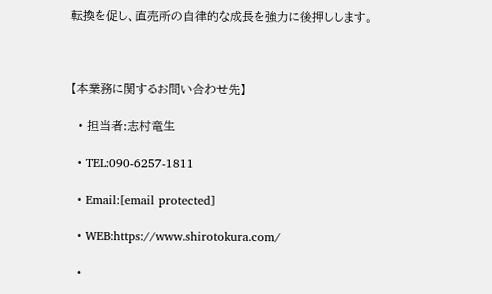転換を促し、直売所の自律的な成長を強力に後押しします。



【本業務に関するお問い合わせ先】

  • 担当者:志村竜生

  • TEL:090-6257-1811

  • Email:[email protected]

  • WEB:https://www.shirotokura.com/

  •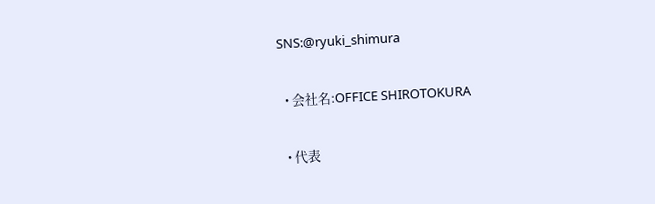SNS:@ryuki_shimura

  • 会社名:OFFICE SHIROTOKURA

  • 代表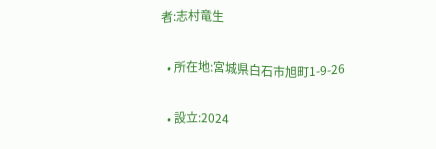者:志村竜生

  • 所在地:宮城県白石市旭町1-9-26

  • 設立:2024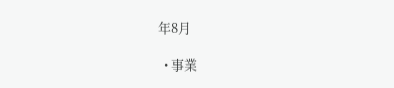年8月

  • 事業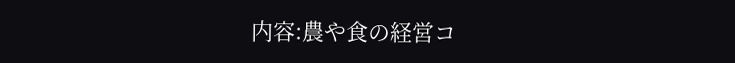内容:農や食の経営コ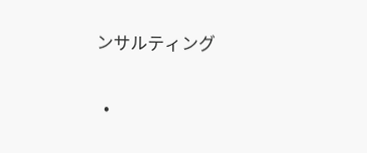ンサルティング

  •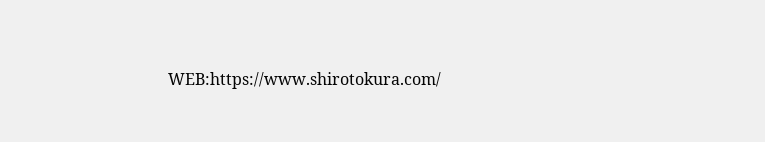WEB:https://www.shirotokura.com/